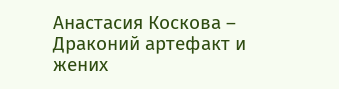Анастасия Коскова – Драконий артефакт и жених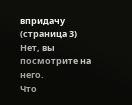впридачу (страница 3)
Нет, вы посмотрите на него.
Что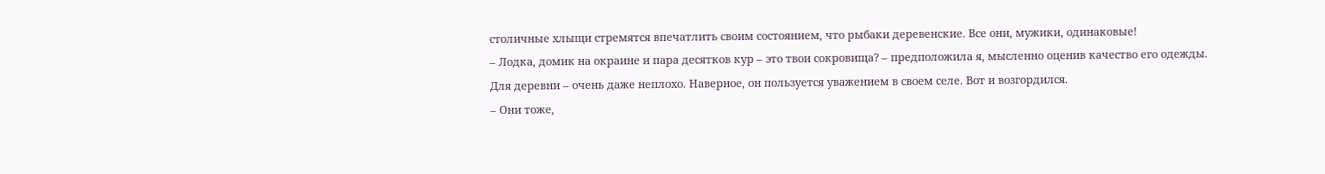столичные хлыщи стремятся впечатлить своим состоянием, что рыбаки деревенские. Все они, мужики, одинаковые!
– Лодка, домик на окраине и пара десятков кур – это твои сокровища? – предположила я, мысленно оценив качество его одежды.
Для деревни – очень даже неплохо. Наверное, он пользуется уважением в своем селе. Вот и возгордился.
– Они тоже,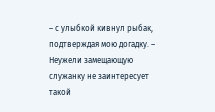– с улыбкой кивнул рыбак, подтверждая мою догадку. – Неужели замещающую служанку не заинтересует такой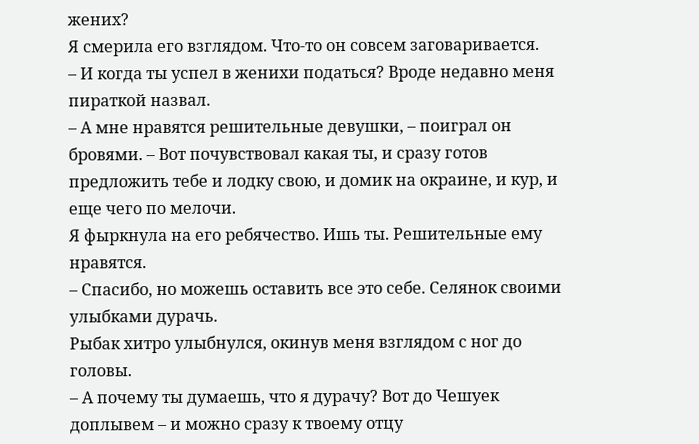жених?
Я смерила его взглядом. Что-то он совсем заговаривается.
– И когда ты успел в женихи податься? Вроде недавно меня пираткой назвал.
– А мне нравятся решительные девушки, – поиграл он бровями. – Вот почувствовал какая ты, и сразу готов предложить тебе и лодку свою, и домик на окраине, и кур, и еще чего по мелочи.
Я фыркнула на его ребячество. Ишь ты. Решительные ему нравятся.
– Спасибо, но можешь оставить все это себе. Селянок своими улыбками дурачь.
Рыбак хитро улыбнулся, окинув меня взглядом с ног до головы.
– А почему ты думаешь, что я дурачу? Вот до Чешуек доплывем – и можно сразу к твоему отцу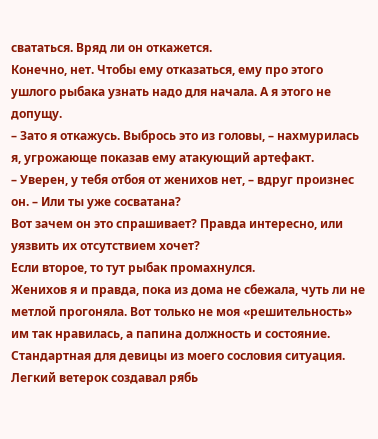свататься. Вряд ли он откажется.
Конечно, нет. Чтобы ему отказаться, ему про этого ушлого рыбака узнать надо для начала. А я этого не допущу.
– Зато я откажусь. Выбрось это из головы, – нахмурилась я, угрожающе показав ему атакующий артефакт.
– Уверен, у тебя отбоя от женихов нет, – вдруг произнес он. – Или ты уже сосватана?
Вот зачем он это спрашивает? Правда интересно, или уязвить их отсутствием хочет?
Если второе, то тут рыбак промахнулся.
Женихов я и правда, пока из дома не сбежала, чуть ли не метлой прогоняла. Вот только не моя «решительность» им так нравилась, а папина должность и состояние.
Стандартная для девицы из моего сословия ситуация.
Легкий ветерок создавал рябь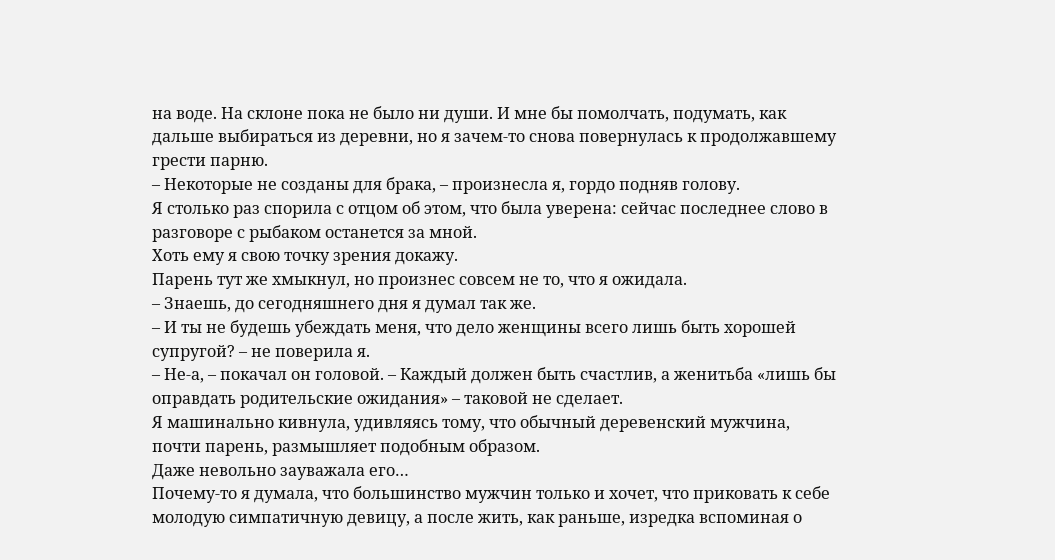на воде. На склоне пока не было ни души. И мне бы помолчать, подумать, как дальше выбираться из деревни, но я зачем-то снова повернулась к продолжавшему грести парню.
– Некоторые не созданы для брака, – произнесла я, гордо подняв голову.
Я столько раз спорила с отцом об этом, что была уверена: сейчас последнее слово в разговоре с рыбаком останется за мной.
Хоть ему я свою точку зрения докажу.
Парень тут же хмыкнул, но произнес совсем не то, что я ожидала.
– Знаешь, до сегодняшнего дня я думал так же.
– И ты не будешь убеждать меня, что дело женщины всего лишь быть хорошей супругой? – не поверила я.
– Не-а, – покачал он головой. – Каждый должен быть счастлив, а женитьба «лишь бы оправдать родительские ожидания» – таковой не сделает.
Я машинально кивнула, удивляясь тому, что обычный деревенский мужчина, почти парень, размышляет подобным образом.
Даже невольно зауважала его…
Почему-то я думала, что большинство мужчин только и хочет, что приковать к себе молодую симпатичную девицу, а после жить, как раньше, изредка вспоминая о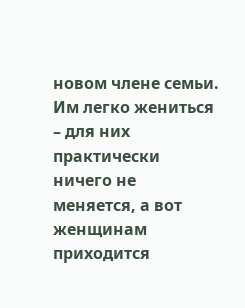новом члене семьи.
Им легко жениться – для них практически ничего не меняется, а вот женщинам приходится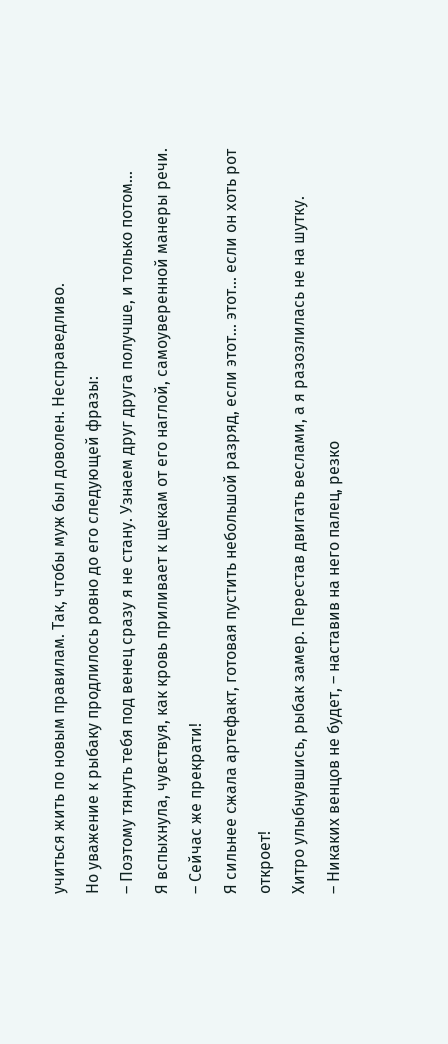учиться жить по новым правилам. Так, чтобы муж был доволен. Несправедливо.
Но уважение к рыбаку продлилось ровно до его следующей фразы:
– Поэтому тянуть тебя под венец сразу я не стану. Узнаем друг друга получше, и только потом…
Я вспыхнула, чувствуя, как кровь приливает к щекам от его наглой, самоуверенной манеры речи.
– Сейчас же прекрати!
Я сильнее сжала артефакт, готовая пустить небольшой разряд, если этот… этот… если он хоть рот откроет!
Хитро улыбнувшись, рыбак замер. Перестав двигать веслами, а я разозлилась не на шутку.
– Никаких венцов не будет, – наставив на него палец, резко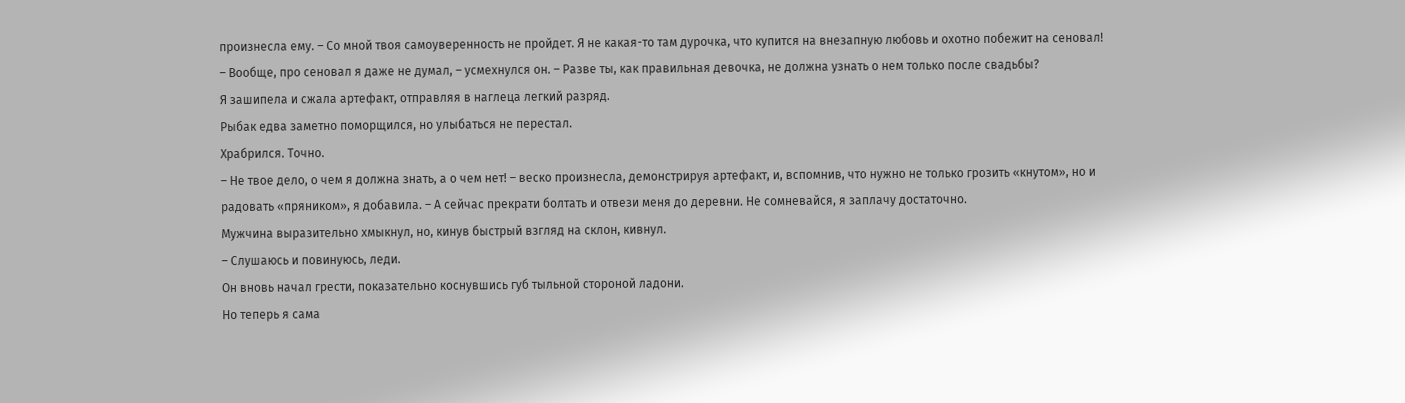произнесла ему. – Со мной твоя самоуверенность не пройдет. Я не какая-то там дурочка, что купится на внезапную любовь и охотно побежит на сеновал!
– Вообще, про сеновал я даже не думал, – усмехнулся он. – Разве ты, как правильная девочка, не должна узнать о нем только после свадьбы?
Я зашипела и сжала артефакт, отправляя в наглеца легкий разряд.
Рыбак едва заметно поморщился, но улыбаться не перестал.
Храбрился. Точно.
– Не твое дело, о чем я должна знать, а о чем нет! – веско произнесла, демонстрируя артефакт, и, вспомнив, что нужно не только грозить «кнутом», но и радовать «пряником», я добавила. – А сейчас прекрати болтать и отвези меня до деревни. Не сомневайся, я заплачу достаточно.
Мужчина выразительно хмыкнул, но, кинув быстрый взгляд на склон, кивнул.
– Слушаюсь и повинуюсь, леди.
Он вновь начал грести, показательно коснувшись губ тыльной стороной ладони.
Но теперь я сама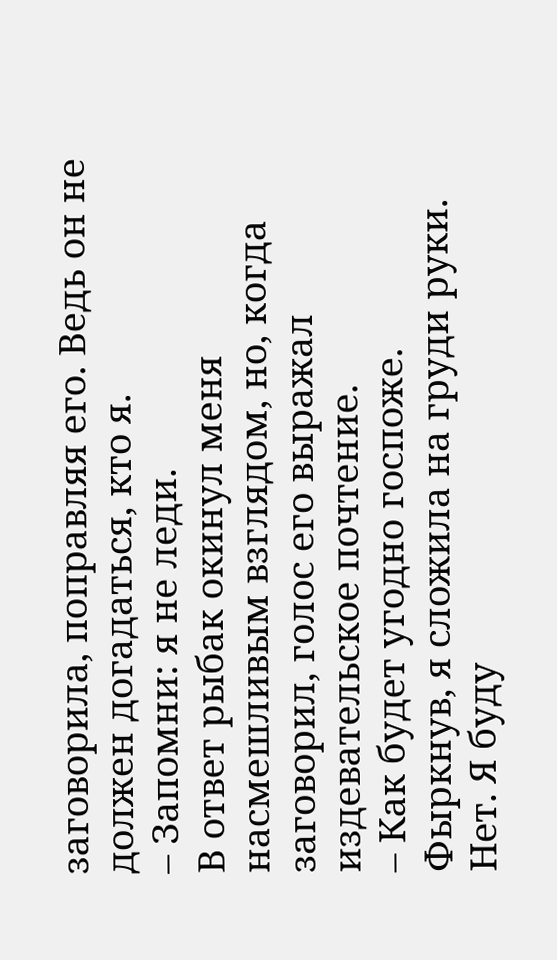заговорила, поправляя его. Ведь он не должен догадаться, кто я.
– Запомни: я не леди.
В ответ рыбак окинул меня насмешливым взглядом, но, когда заговорил, голос его выражал издевательское почтение.
– Как будет угодно госпоже.
Фыркнув, я сложила на груди руки.
Нет. Я буду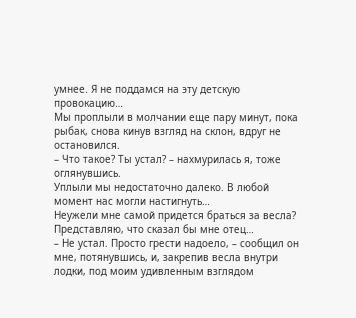умнее. Я не поддамся на эту детскую провокацию…
Мы проплыли в молчании еще пару минут, пока рыбак, снова кинув взгляд на склон, вдруг не остановился.
– Что такое? Ты устал? – нахмурилась я, тоже оглянувшись.
Уплыли мы недостаточно далеко. В любой момент нас могли настигнуть…
Неужели мне самой придется браться за весла? Представляю, что сказал бы мне отец…
– Не устал. Просто грести надоело, – сообщил он мне, потянувшись, и, закрепив весла внутри лодки, под моим удивленным взглядом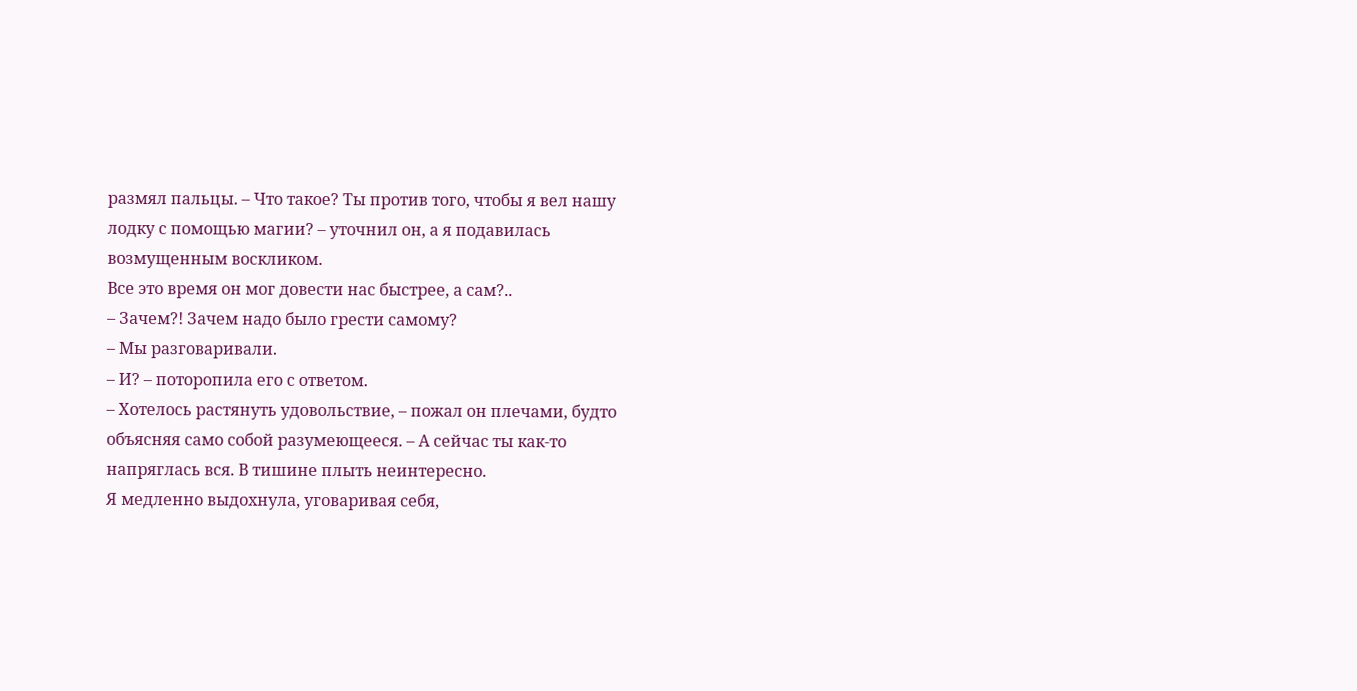размял пальцы. – Что такое? Ты против того, чтобы я вел нашу лодку с помощью магии? – уточнил он, а я подавилась возмущенным воскликом.
Все это время он мог довести нас быстрее, а сам?..
– Зачем?! Зачем надо было грести самому?
– Мы разговаривали.
– И? – поторопила его с ответом.
– Хотелось растянуть удовольствие, – пожал он плечами, будто объясняя само собой разумеющееся. – А сейчас ты как-то напряглась вся. В тишине плыть неинтересно.
Я медленно выдохнула, уговаривая себя,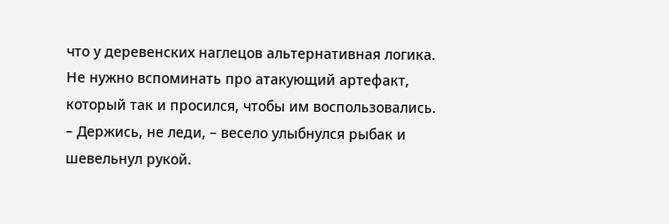что у деревенских наглецов альтернативная логика. Не нужно вспоминать про атакующий артефакт, который так и просился, чтобы им воспользовались.
– Держись, не леди, – весело улыбнулся рыбак и шевельнул рукой.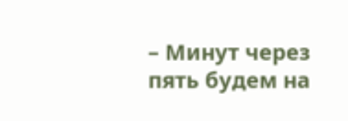– Минут через пять будем на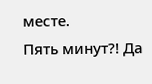месте.
Пять минут?! Да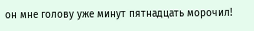он мне голову уже минут пятнадцать морочил!